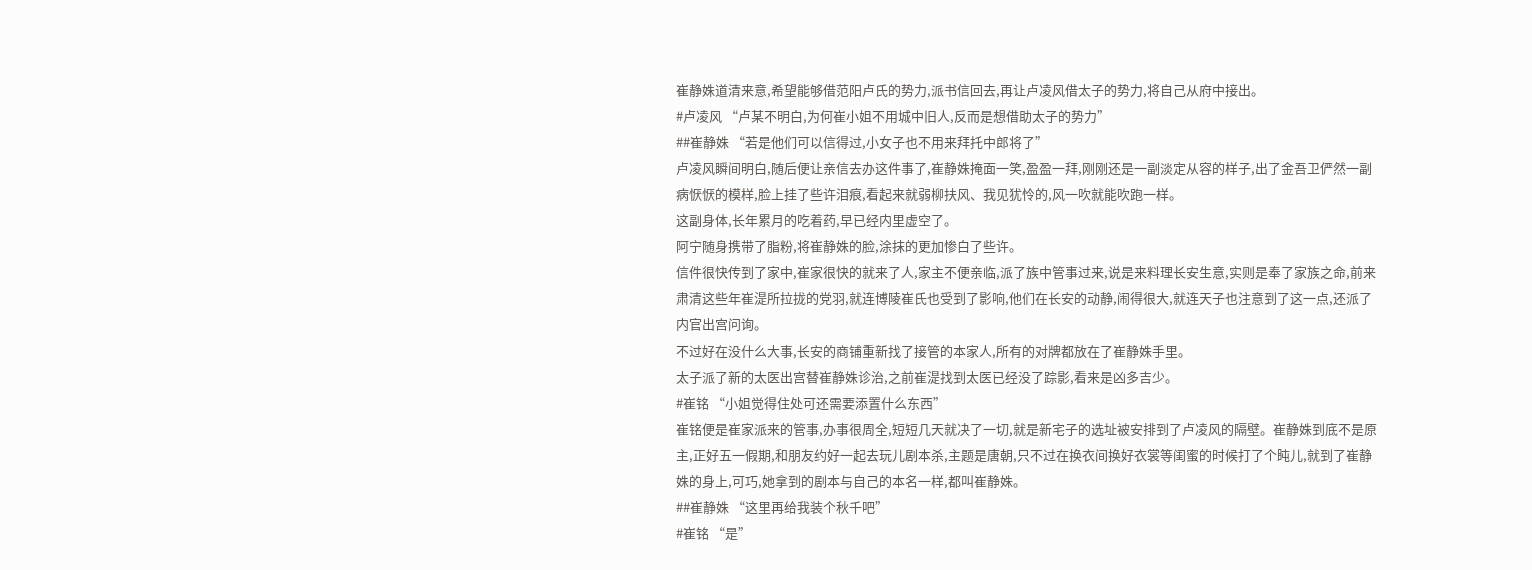崔静姝道清来意,希望能够借范阳卢氏的势力,派书信回去,再让卢凌风借太子的势力,将自己从府中接出。
#卢凌风 “卢某不明白,为何崔小姐不用城中旧人,反而是想借助太子的势力”
##崔静姝 “若是他们可以信得过,小女子也不用来拜托中郎将了”
卢凌风瞬间明白,随后便让亲信去办这件事了,崔静姝掩面一笑,盈盈一拜,刚刚还是一副淡定从容的样子,出了金吾卫俨然一副病恹恹的模样,脸上挂了些许泪痕,看起来就弱柳扶风、我见犹怜的,风一吹就能吹跑一样。
这副身体,长年累月的吃着药,早已经内里虚空了。
阿宁随身携带了脂粉,将崔静姝的脸,涂抹的更加惨白了些许。
信件很快传到了家中,崔家很快的就来了人,家主不便亲临,派了族中管事过来,说是来料理长安生意,实则是奉了家族之命,前来肃清这些年崔湜所拉拢的党羽,就连博陵崔氏也受到了影响,他们在长安的动静,闹得很大,就连天子也注意到了这一点,还派了内官出宫问询。
不过好在没什么大事,长安的商铺重新找了接管的本家人,所有的对牌都放在了崔静姝手里。
太子派了新的太医出宫替崔静姝诊治,之前崔湜找到太医已经没了踪影,看来是凶多吉少。
#崔铭 “小姐觉得住处可还需要添置什么东西”
崔铭便是崔家派来的管事,办事很周全,短短几天就决了一切,就是新宅子的选址被安排到了卢凌风的隔壁。崔静姝到底不是原主,正好五一假期,和朋友约好一起去玩儿剧本杀,主题是唐朝,只不过在换衣间换好衣裳等闺蜜的时候打了个盹儿,就到了崔静姝的身上,可巧,她拿到的剧本与自己的本名一样,都叫崔静姝。
##崔静姝 “这里再给我装个秋千吧”
#崔铭 “是”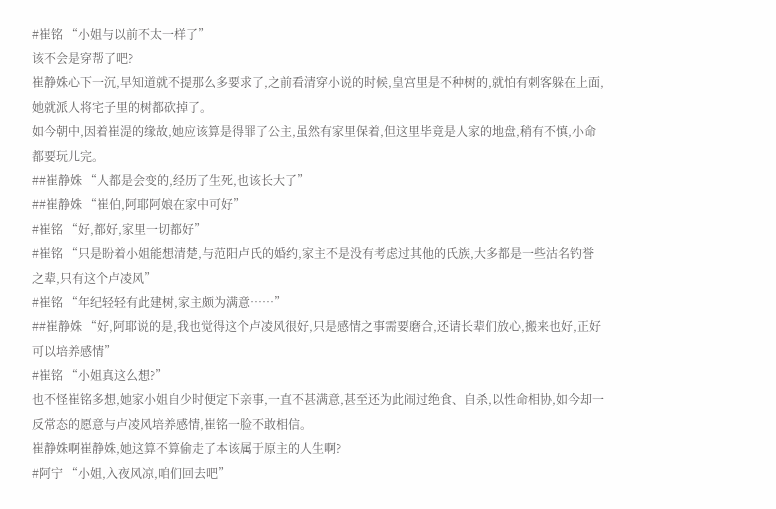#崔铭 “小姐与以前不太一样了”
该不会是穿帮了吧?
崔静姝心下一沉,早知道就不提那么多要求了,之前看清穿小说的时候,皇宫里是不种树的,就怕有刺客躲在上面,她就派人将宅子里的树都砍掉了。
如今朝中,因着崔湜的缘故,她应该算是得罪了公主,虽然有家里保着,但这里毕竟是人家的地盘,稍有不慎,小命都要玩儿完。
##崔静姝 “人都是会变的,经历了生死,也该长大了”
##崔静姝 “崔伯,阿耶阿娘在家中可好”
#崔铭 “好,都好,家里一切都好”
#崔铭 “只是盼着小姐能想清楚,与范阳卢氏的婚约,家主不是没有考虑过其他的氏族,大多都是一些沽名钓誉之辈,只有这个卢凌风”
#崔铭 “年纪轻轻有此建树,家主颇为满意……”
##崔静姝 “好,阿耶说的是,我也觉得这个卢凌风很好,只是感情之事需要磨合,还请长辈们放心,搬来也好,正好可以培养感情”
#崔铭 “小姐真这么想?”
也不怪崔铭多想,她家小姐自少时便定下亲事,一直不甚满意,甚至还为此闹过绝食、自杀,以性命相协,如今却一反常态的愿意与卢凌风培养感情,崔铭一脸不敢相信。
崔静姝啊崔静姝,她这算不算偷走了本该属于原主的人生啊?
#阿宁 “小姐,入夜风凉,咱们回去吧”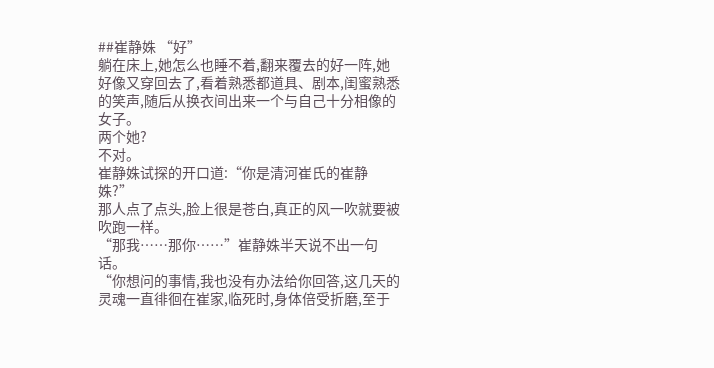##崔静姝 “好”
躺在床上,她怎么也睡不着,翻来覆去的好一阵,她好像又穿回去了,看着熟悉都道具、剧本,闺蜜熟悉的笑声,随后从换衣间出来一个与自己十分相像的女子。
两个她?
不对。
崔静姝试探的开口道:“你是清河崔氏的崔静姝?”
那人点了点头,脸上很是苍白,真正的风一吹就要被吹跑一样。
“那我……那你……”崔静姝半天说不出一句话。
“你想问的事情,我也没有办法给你回答,这几天的灵魂一直徘徊在崔家,临死时,身体倍受折磨,至于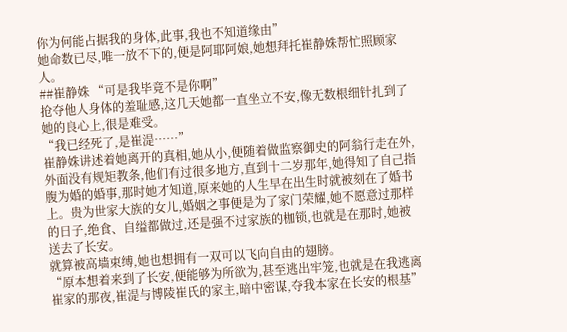你为何能占据我的身体,此事,我也不知道缘由”
她命数已尽,唯一放不下的,便是阿耶阿娘,她想拜托崔静姝帮忙照顾家人。
##崔静姝 “可是我毕竟不是你啊”
抢夺他人身体的羞耻感,这几天她都一直坐立不安,像无数根细针扎到了她的良心上,很是难受。
“我已经死了,是崔湜……”
崔静姝讲述着她离开的真相,她从小,便随着做监察御史的阿翁行走在外,外面没有规矩教条,他们有过很多地方,直到十二岁那年,她得知了自己指腹为婚的婚事,那时她才知道,原来她的人生早在出生时就被刻在了婚书上。贵为世家大族的女儿,婚姻之事便是为了家门荣耀,她不愿意过那样的日子,绝食、自缢都做过,还是强不过家族的枷锁,也就是在那时,她被送去了长安。
就算被高墙束缚,她也想拥有一双可以飞向自由的翅膀。
“原本想着来到了长安,便能够为所欲为,甚至逃出牢笼,也就是在我逃离崔家的那夜,崔湜与博陵崔氏的家主,暗中密谋,夺我本家在长安的根基”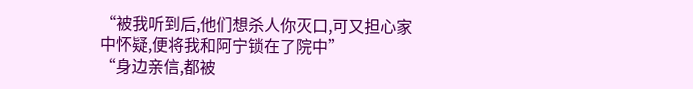“被我听到后,他们想杀人你灭口,可又担心家中怀疑,便将我和阿宁锁在了院中”
“身边亲信,都被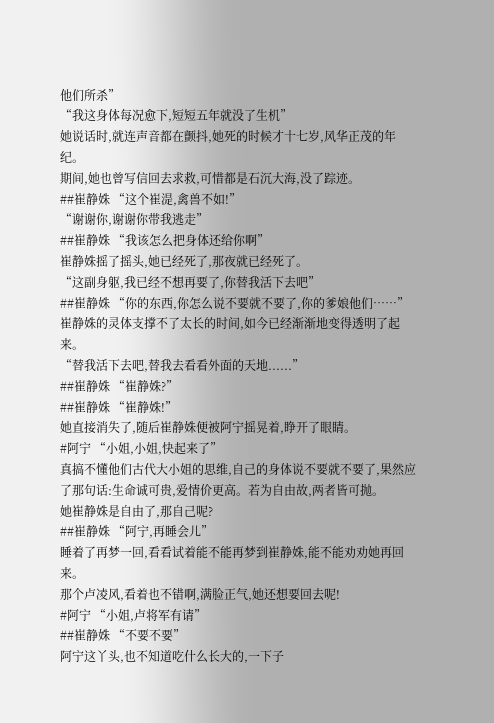他们所杀”
“我这身体每况愈下,短短五年就没了生机”
她说话时,就连声音都在颤抖,她死的时候才十七岁,风华正茂的年纪。
期间,她也曾写信回去求救,可惜都是石沉大海,没了踪迹。
##崔静姝 “这个崔湜,禽兽不如!”
“谢谢你,谢谢你带我逃走”
##崔静姝 “我该怎么把身体还给你啊”
崔静姝摇了摇头,她已经死了,那夜就已经死了。
“这副身躯,我已经不想再要了,你替我活下去吧”
##崔静姝 “你的东西,你怎么说不要就不要了,你的爹娘他们……”
崔静姝的灵体支撑不了太长的时间,如今已经渐渐地变得透明了起来。
“替我活下去吧,替我去看看外面的天地......”
##崔静姝 “崔静姝?”
##崔静姝 “崔静姝!”
她直接消失了,随后崔静姝便被阿宁摇晃着,睁开了眼睛。
#阿宁 “小姐,小姐,快起来了”
真搞不懂他们古代大小姐的思维,自己的身体说不要就不要了,果然应了那句话:生命诚可贵,爱情价更高。若为自由故,两者皆可抛。
她崔静姝是自由了,那自己呢?
##崔静姝 “阿宁,再睡会儿”
睡着了再梦一回,看看试着能不能再梦到崔静姝,能不能劝劝她再回来。
那个卢凌风,看着也不错啊,满脸正气,她还想要回去呢!
#阿宁 “小姐,卢将军有请”
##崔静姝 “不要不要”
阿宁这丫头,也不知道吃什么长大的,一下子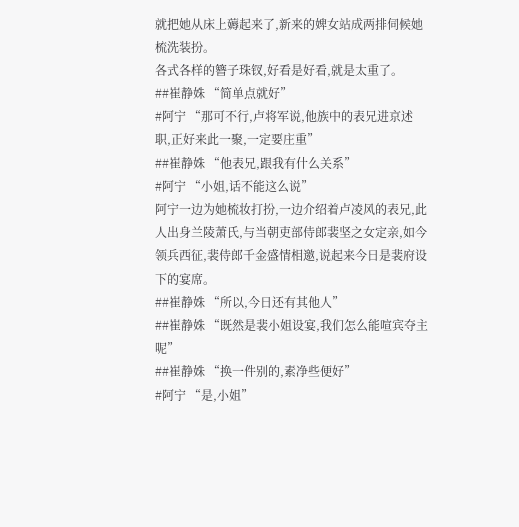就把她从床上薅起来了,新来的婢女站成两排伺候她梳洗装扮。
各式各样的簪子珠钗,好看是好看,就是太重了。
##崔静姝 “简单点就好”
#阿宁 “那可不行,卢将军说,他族中的表兄进京述职,正好来此一聚,一定要庄重”
##崔静姝 “他表兄,跟我有什么关系”
#阿宁 “小姐,话不能这么说”
阿宁一边为她梳妆打扮,一边介绍着卢凌风的表兄,此人出身兰陵萧氏,与当朝吏部侍郎裴坚之女定亲,如今领兵西征,裴侍郎千金盛情相邀,说起来今日是裴府设下的宴席。
##崔静姝 “所以,今日还有其他人”
##崔静姝 “既然是裴小姐设宴,我们怎么能喧宾夺主呢”
##崔静姝 “换一件别的,素净些便好”
#阿宁 “是,小姐”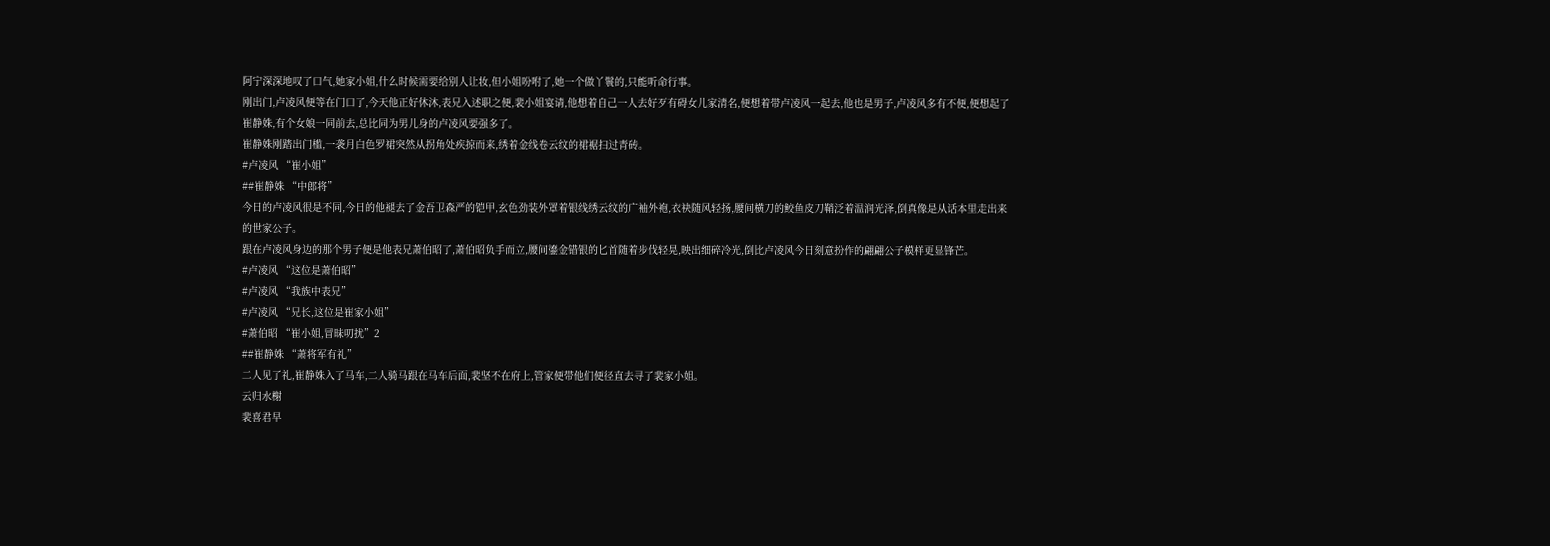阿宁深深地叹了口气,她家小姐,什么时候需要给别人让妆,但小姐吩咐了,她一个做丫鬟的,只能听命行事。
刚出门,卢凌风便等在门口了,今天他正好休沐,表兄入述职之便,裴小姐宴请,他想着自己一人去好歹有碍女儿家清名,便想着带卢凌风一起去,他也是男子,卢凌风多有不便,便想起了崔静姝,有个女娘一同前去,总比同为男儿身的卢凌风要强多了。
崔静姝刚踏出门槛,一袭月白色罗裙突然从拐角处疾掠而来,绣着金线卷云纹的裙裾扫过青砖。
#卢凌风 “崔小姐”
##崔静姝 “中郎将”
今日的卢凌风很是不同,今日的他褪去了金吾卫森严的铠甲,玄色劲装外罩着银线绣云纹的广袖外袍,衣袂随风轻扬,腰间横刀的鲛鱼皮刀鞘泛着温润光泽,倒真像是从话本里走出来的世家公子。
跟在卢凌风身边的那个男子便是他表兄萧伯昭了,萧伯昭负手而立,腰间鎏金错银的匕首随着步伐轻晃,映出细碎冷光,倒比卢凌风今日刻意扮作的翩翩公子模样更显锋芒。
#卢凌风 “这位是萧伯昭”
#卢凌风 “我族中表兄”
#卢凌风 “兄长,这位是崔家小姐”
#萧伯昭 “崔小姐,冒昧叨扰”2
##崔静姝 “萧将军有礼”
二人见了礼,崔静姝入了马车,二人骑马跟在马车后面,裴坚不在府上,管家便带他们便径直去寻了裴家小姐。
云归水榭
裴喜君早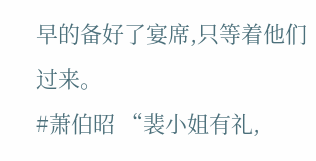早的备好了宴席,只等着他们过来。
#萧伯昭 “裴小姐有礼,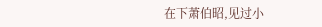在下萧伯昭,见过小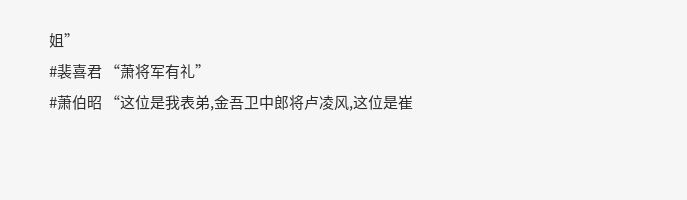姐”
#裴喜君 “萧将军有礼”
#萧伯昭 “这位是我表弟,金吾卫中郎将卢凌风,这位是崔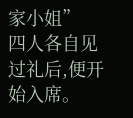家小姐”
四人各自见过礼后,便开始入席。